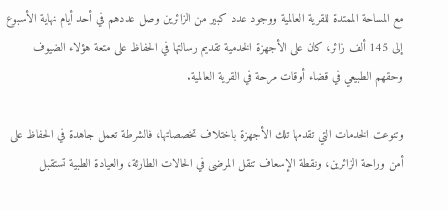مع المساحة الممتدة للقرية العالمية ووجود عدد كبير من الزائرين وصل عددهم في أحد أيام نهاية الأسبوع إلى 145 ألف زائر، كان على الأجهزة الخدمية تقديم رسالتها في الحفاظ على متعة هؤلاء الضيوف وحقهم الطبيعي في قضاء أوقات مرحة في القرية العالمية.

وتنوعت الخدمات التي تقدمها تلك الأجهزة باختلاف تخصصاتها، فالشرطة تعمل جاهدة في الحفاظ على أمن وراحة الزائرين، ونقطة الإسعاف تنقل المرضى في الحالات الطارئة، والعيادة الطبية تستقبل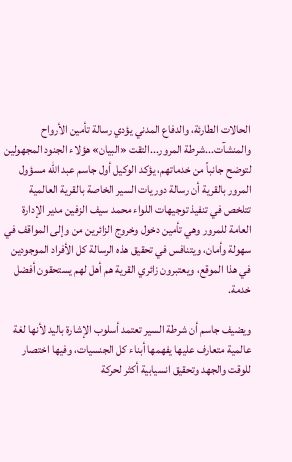الحالات الطارئة، والدفاع المدني يؤدي رسالة تأمين الأرواح والمنشآت...شرطة المرور...التقت «البيان» هؤلاء الجنود المجهولين لتوضح جانباً من خدماتهم، يؤكد الوكيل أول جاسم عبد الله مسؤول المرور بالقرية أن رسالة دوريات السير الخاصة بالقرية العالمية تتلخص في تنفيذ توجيهات اللواء محمد سيف الزفين مدير الإدارة العامة للمرور وهي تأمين دخول وخروج الزائرين من وإلى المواقف في سهولة وأمان، ويتنافس في تحقيق هذه الرسالة كل الأفراد الموجودين في هذا الموقع، ويعتبرون زائري القرية هم أهل لهم يستحقون أفضل خدمة.

ويضيف جاسم أن شرطة السير تعتمد أسلوب الإشارة باليد لأنها لغة عالمية متعارف عليها يفهمها أبناء كل الجنسيات، وفيها اختصار للوقت والجهد وتحقيق انسيابية أكثر لحركة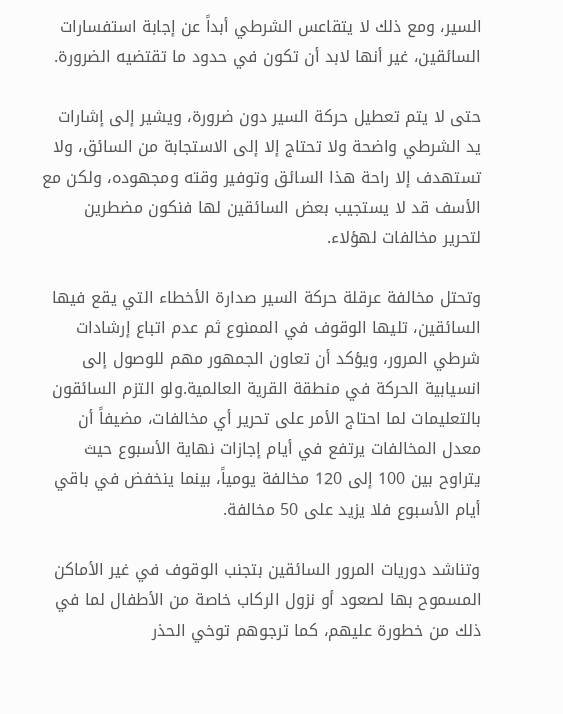السير، ومع ذلك لا يتقاعس الشرطي أبداً عن إجابة استفسارات السائقين، غير أنها لابد أن تكون في حدود ما تقتضيه الضرورة.

حتى لا يتم تعطيل حركة السير دون ضرورة، ويشير إلى إشارات يد الشرطي واضحة ولا تحتاج إلا إلى الاستجابة من السائق، ولا تستهدف إلا راحة هذا السائق وتوفير وقته ومجهوده، ولكن مع الأسف قد لا يستجيب بعض السائقين لها فنكون مضطرين لتحرير مخالفات لهؤلاء.

وتحتل مخالفة عرقلة حركة السير صدارة الأخطاء التي يقع فيها السائقين، تليها الوقوف في الممنوع ثم عدم اتباع إرشادات شرطي المرور، ويؤكد أن تعاون الجمهور مهم للوصول إلى انسيابية الحركة في منطقة القرية العالمية.ولو التزم السائقون بالتعليمات لما احتاج الأمر على تحرير أي مخالفات، مضيفاً أن معدل المخالفات يرتفع في أيام إجازات نهاية الأسبوع حيث يتراوح بين 100 إلى 120 مخالفة يومياً، بينما ينخفض في باقي أيام الأسبوع فلا يزيد على 50 مخالفة.

وتناشد دوريات المرور السائقين بتجنب الوقوف في غير الأماكن المسموح بها لصعود أو نزول الركاب خاصة من الأطفال لما في ذلك من خطورة عليهم، كما ترجوهم توخي الحذر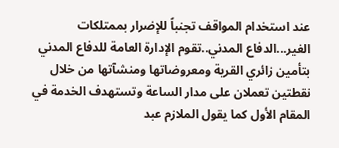عند استخدام المواقف تجنباً للإضرار بممتلكات الغير...الدفاع المدني..تقوم الإدارة العامة للدفاع المدني بتأمين زائري القرية ومعروضاتها ومنشآتها من خلال نقطتين تعملان على مدار الساعة وتستهدف الخدمة في المقام الأول كما يقول الملازم عبد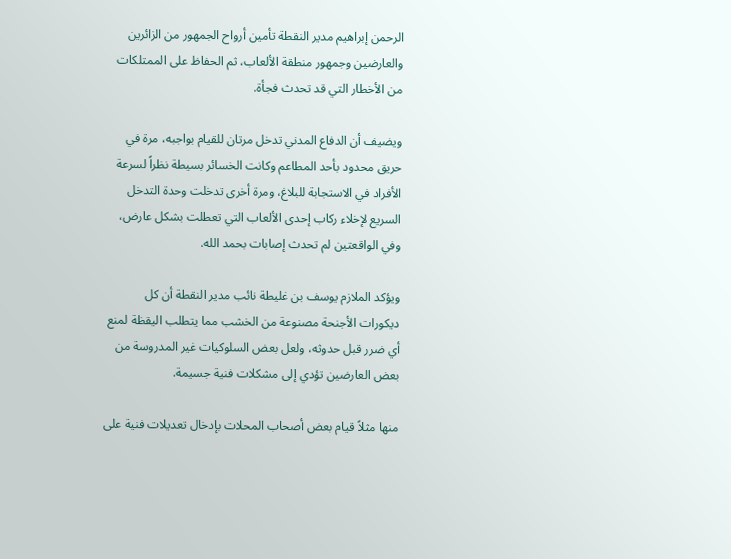الرحمن إبراهيم مدير النقطة تأمين أرواح الجمهور من الزائرين والعارضين وجمهور منطقة الألعاب، ثم الحفاظ على الممتلكات من الأخطار التي قد تحدث فجأة.

ويضيف أن الدفاع المدني تدخل مرتان للقيام بواجبه، مرة في حريق محدود بأحد المطاعم وكانت الخسائر بسيطة نظراً لسرعة الأفراد في الاستجابة للبلاغ، ومرة أخرى تدخلت وحدة التدخل السريع لإخلاء ركاب إحدى الألعاب التي تعطلت بشكل عارض، وفي الواقعتين لم تحدث إصابات بحمد الله.

ويؤكد الملازم يوسف بن غليطة نائب مدير النقطة أن كل ديكورات الأجنحة مصنوعة من الخشب مما يتطلب اليقظة لمنع أي ضرر قبل حدوثه، ولعل بعض السلوكيات غير المدروسة من بعض العارضين تؤدي إلى مشكلات فنية جسيمة.

منها مثلاً قيام بعض أصحاب المحلات بإدخال تعديلات فنية على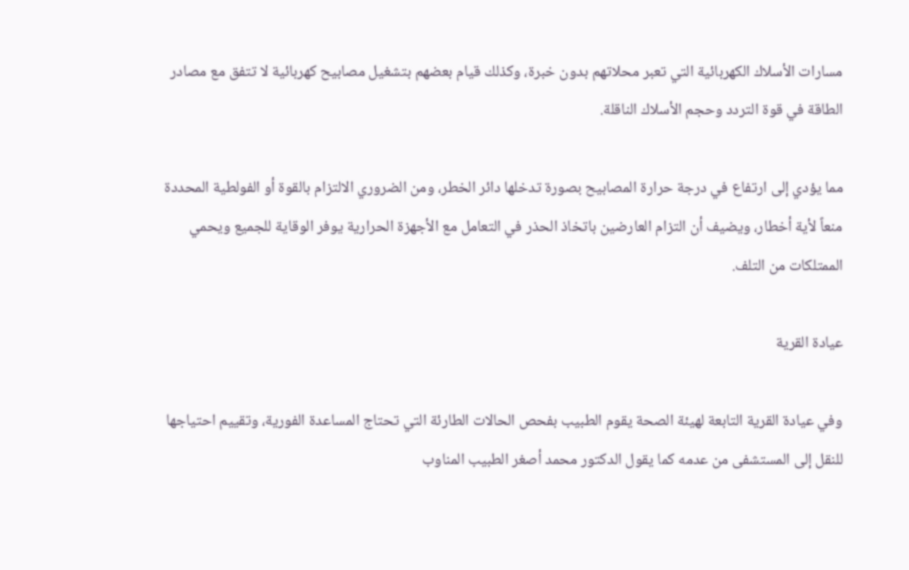مسارات الأسلاك الكهربائية التي تعبر محلاتهم بدون خبرة، وكذلك قيام بعضهم بتشغيل مصابيح كهربائية لا تتفق مع مصادر الطاقة في قوة التردد وحجم الأسلاك الناقلة.

مما يؤدي إلى ارتفاع في درجة حرارة المصابيح بصورة تدخلها دائر الخطر، ومن الضروري الالتزام بالقوة أو الفولطية المحددة منعاً لأية أخطار، ويضيف أن التزام العارضين باتخاذ الحذر في التعامل مع الأجهزة الحرارية يوفر الوقاية للجميع ويحمي الممتلكات من التلف.

عيادة القرية

وفي عيادة القرية التابعة لهيئة الصحة يقوم الطبيب بفحص الحالات الطارئة التي تحتاج المساعدة الفورية، وتقييم احتياجها للنقل إلى المستشفى من عدمه كما يقول الدكتور محمد أصغر الطبيب المناوب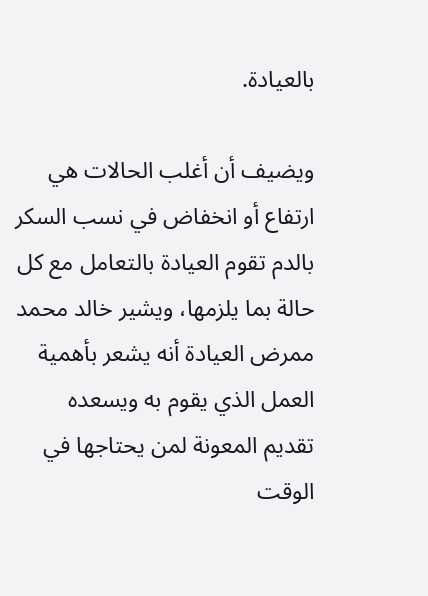بالعيادة.

ويضيف أن أغلب الحالات هي ارتفاع أو انخفاض في نسب السكر بالدم تقوم العيادة بالتعامل مع كل حالة بما يلزمها، ويشير خالد محمد ممرض العيادة أنه يشعر بأهمية العمل الذي يقوم به ويسعده تقديم المعونة لمن يحتاجها في الوقت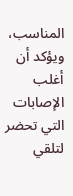المناسب، ويؤكد أن أغلب الإصابات التي تحضر لتلقي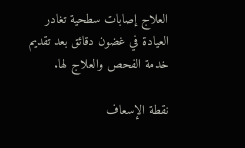العلاج إصابات سطحية تغادر العيادة في غضون دقائق بعد تقديم خدمة الفحص والعلاج لها.

نقطة الإسعاف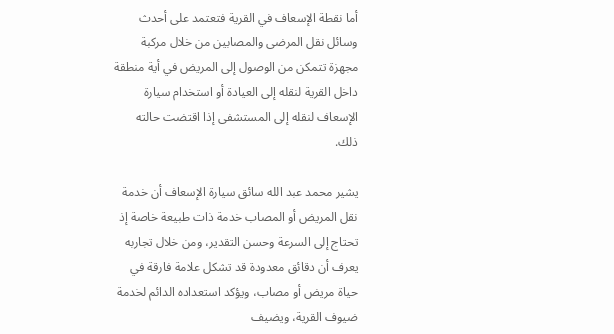أما نقطة الإسعاف في القرية فتعتمد على أحدث وسائل نقل المرضى والمصابين من خلال مركبة مجهزة تتمكن من الوصول إلى المريض في أية منطقة داخل القرية لنقله إلى العيادة أو استخدام سيارة الإسعاف لنقله إلى المستشفى إذا اقتضت حالته ذلك.

يشير محمد عبد الله سائق سيارة الإسعاف أن خدمة نقل المريض أو المصاب خدمة ذات طبيعة خاصة إذ تحتاج إلى السرعة وحسن التقدير، ومن خلال تجاربه يعرف أن دقائق معدودة قد تشكل علامة فارقة في حياة مريض أو مصاب، ويؤكد استعداده الدائم لخدمة ضيوف القرية، ويضيف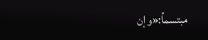مبتسماً:«وإن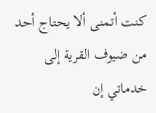كنت أتمنى ألا يحتاج أحد من ضيوف القرية إلى خدماتي إن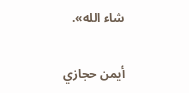شاء الله».

أيمن حجازي